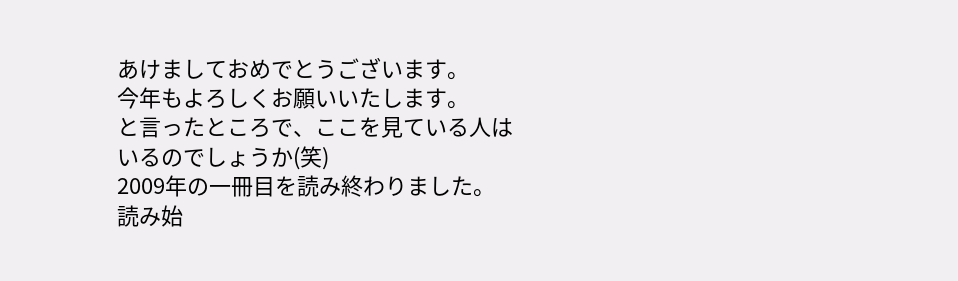あけましておめでとうございます。
今年もよろしくお願いいたします。
と言ったところで、ここを見ている人はいるのでしょうか(笑)
2009年の一冊目を読み終わりました。
読み始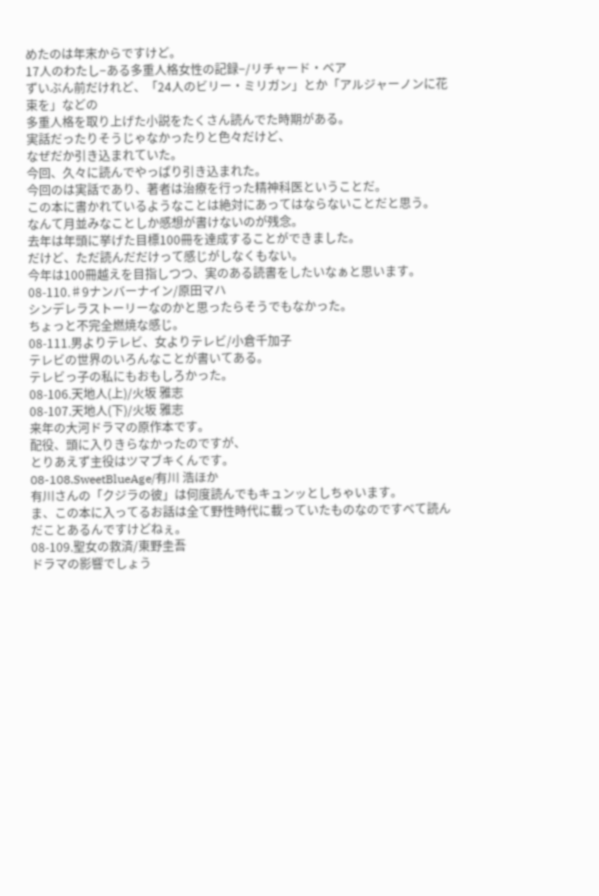めたのは年末からですけど。
17人のわたし−ある多重人格女性の記録−/リチャード・ベア
ずいぶん前だけれど、「24人のビリー・ミリガン」とか「アルジャーノンに花束を」などの
多重人格を取り上げた小説をたくさん読んでた時期がある。
実話だったりそうじゃなかったりと色々だけど、
なぜだか引き込まれていた。
今回、久々に読んでやっぱり引き込まれた。
今回のは実話であり、著者は治療を行った精神科医ということだ。
この本に書かれているようなことは絶対にあってはならないことだと思う。
なんて月並みなことしか感想が書けないのが残念。
去年は年頭に挙げた目標100冊を達成することができました。
だけど、ただ読んだだけって感じがしなくもない。
今年は100冊越えを目指しつつ、実のある読書をしたいなぁと思います。
08-110.♯9ナンバーナイン/原田マハ
シンデレラストーリーなのかと思ったらそうでもなかった。
ちょっと不完全燃焼な感じ。
08-111.男よりテレビ、女よりテレビ/小倉千加子
テレビの世界のいろんなことが書いてある。
テレビっ子の私にもおもしろかった。
08-106.天地人(上)/火坂 雅志
08-107.天地人(下)/火坂 雅志
来年の大河ドラマの原作本です。
配役、頭に入りきらなかったのですが、
とりあえず主役はツマブキくんです。
08-108.SweetBlueAge/有川 浩ほか
有川さんの「クジラの彼」は何度読んでもキュンッとしちゃいます。
ま、この本に入ってるお話は全て野性時代に載っていたものなのですべて読んだことあるんですけどねぇ。
08-109.聖女の救済/東野圭吾
ドラマの影響でしょう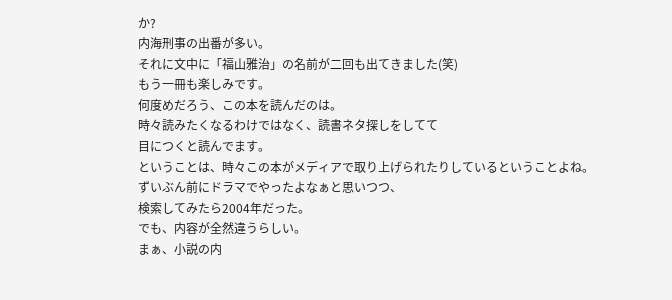か?
内海刑事の出番が多い。
それに文中に「福山雅治」の名前が二回も出てきました(笑)
もう一冊も楽しみです。
何度めだろう、この本を読んだのは。
時々読みたくなるわけではなく、読書ネタ探しをしてて
目につくと読んでます。
ということは、時々この本がメディアで取り上げられたりしているということよね。
ずいぶん前にドラマでやったよなぁと思いつつ、
検索してみたら2004年だった。
でも、内容が全然違うらしい。
まぁ、小説の内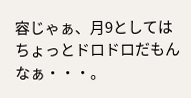容じゃぁ、月9としては
ちょっとドロドロだもんなぁ・・・。